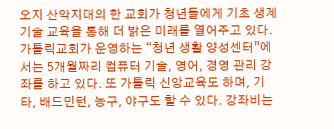오지 산악지대의 한 교회가 청년들에게 기초 생계기술 교육을 통해 더 밝은 미래를 열어주고 있다.
가톨릭교회가 운영하는 “청년 생활 양성센터”에서는 5개월짜리 컴퓨터 기술, 영어, 경영 관리 강좌를 하고 있다. 또 가톨릭 신앙교육도 하며, 기타, 배드민턴, 농구, 야구도 할 수 있다. 강좌비는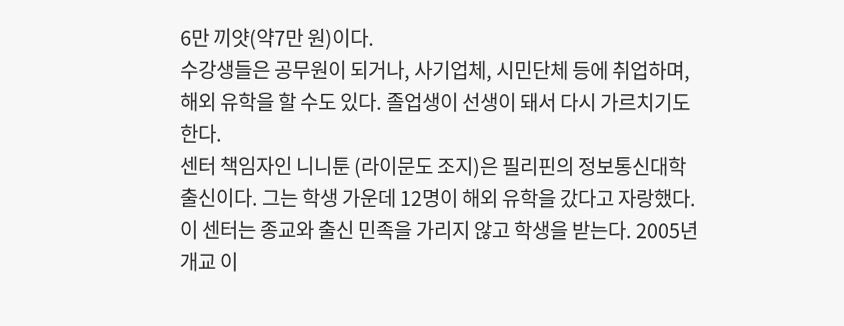6만 끼얏(약7만 원)이다.
수강생들은 공무원이 되거나, 사기업체, 시민단체 등에 취업하며, 해외 유학을 할 수도 있다. 졸업생이 선생이 돼서 다시 가르치기도 한다.
센터 책임자인 니니툰 (라이문도 조지)은 필리핀의 정보통신대학 출신이다. 그는 학생 가운데 12명이 해외 유학을 갔다고 자랑했다.
이 센터는 종교와 출신 민족을 가리지 않고 학생을 받는다. 2005년 개교 이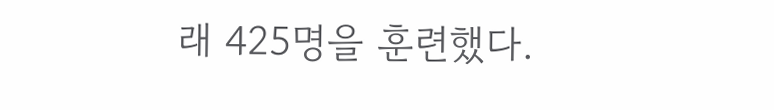래 425명을 훈련했다.